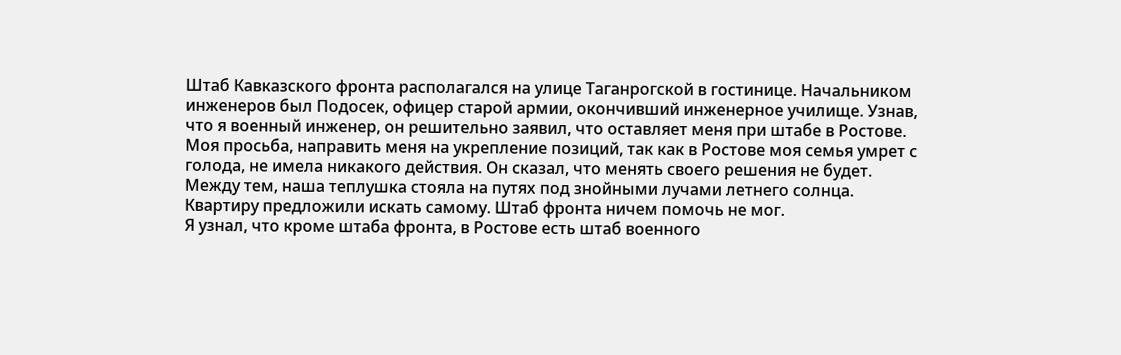Штаб Кавказского фронта располагался на улице Таганрогской в гостинице. Начальником инженеров был Подосек, офицер старой армии, окончивший инженерное училище. Узнав, что я военный инженер, он решительно заявил, что оставляет меня при штабе в Ростове. Моя просьба, направить меня на укрепление позиций, так как в Ростове моя семья умрет с голода, не имела никакого действия. Он сказал, что менять своего решения не будет. Между тем, наша теплушка стояла на путях под знойными лучами летнего солнца. Квартиру предложили искать самому. Штаб фронта ничем помочь не мог.
Я узнал, что кроме штаба фронта, в Ростове есть штаб военного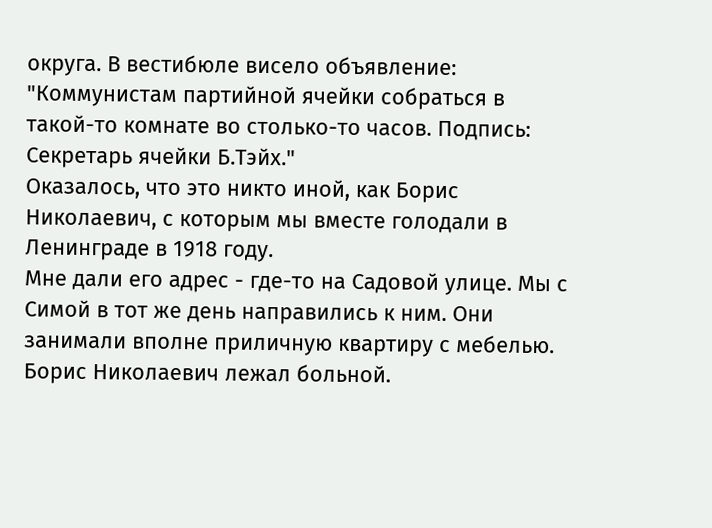округа. В вестибюле висело объявление: "Коммунистам партийной ячейки собраться в такой-то комнате во столько-то часов. Подпись: Секретарь ячейки Б.Тэйх."
Оказалось, что это никто иной, как Борис Николаевич, с которым мы вместе голодали в Ленинграде в 1918 году.
Мне дали его адрес - где-то на Садовой улице. Мы с Симой в тот же день направились к ним. Они занимали вполне приличную квартиру с мебелью. Борис Николаевич лежал больной.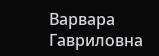Варвара Гавриловна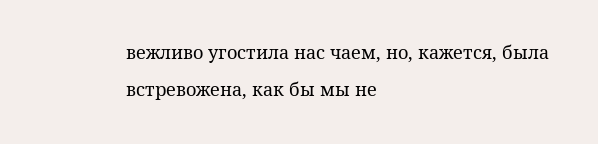вежливо угостила нас чаем, но, кажется, была встревожена, как бы мы не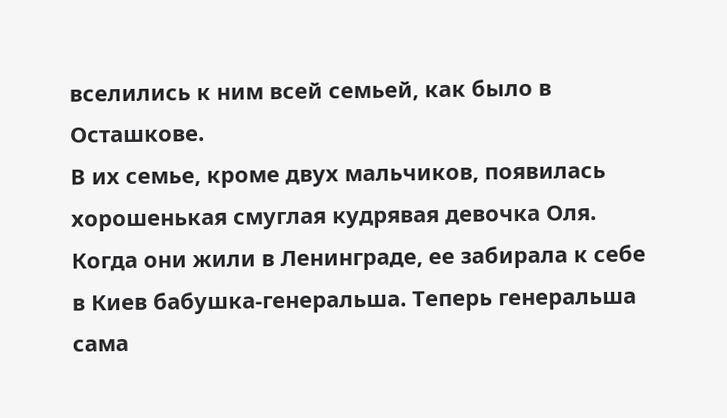вселились к ним всей семьей, как было в Осташкове.
В их семье, кроме двух мальчиков, появилась хорошенькая смуглая кудрявая девочка Оля. Когда они жили в Ленинграде, ее забирала к себе в Киев бабушка-генеральша. Теперь генеральша сама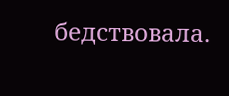бедствовала.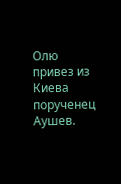Олю привез из Киева порученец Аушев.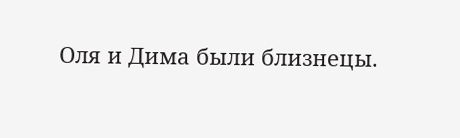Оля и Дима были близнецы.